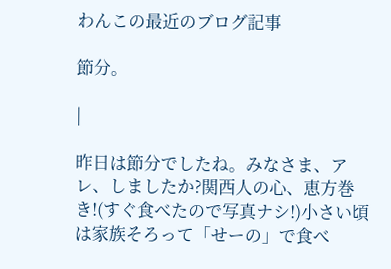わんこの最近のブログ記事

節分。

|

昨日は節分でしたね。みなさま、アレ、しましたか?関西人の心、恵方巻き!(すぐ食べたので写真ナシ!)小さい頃は家族そろって「せーの」で食べ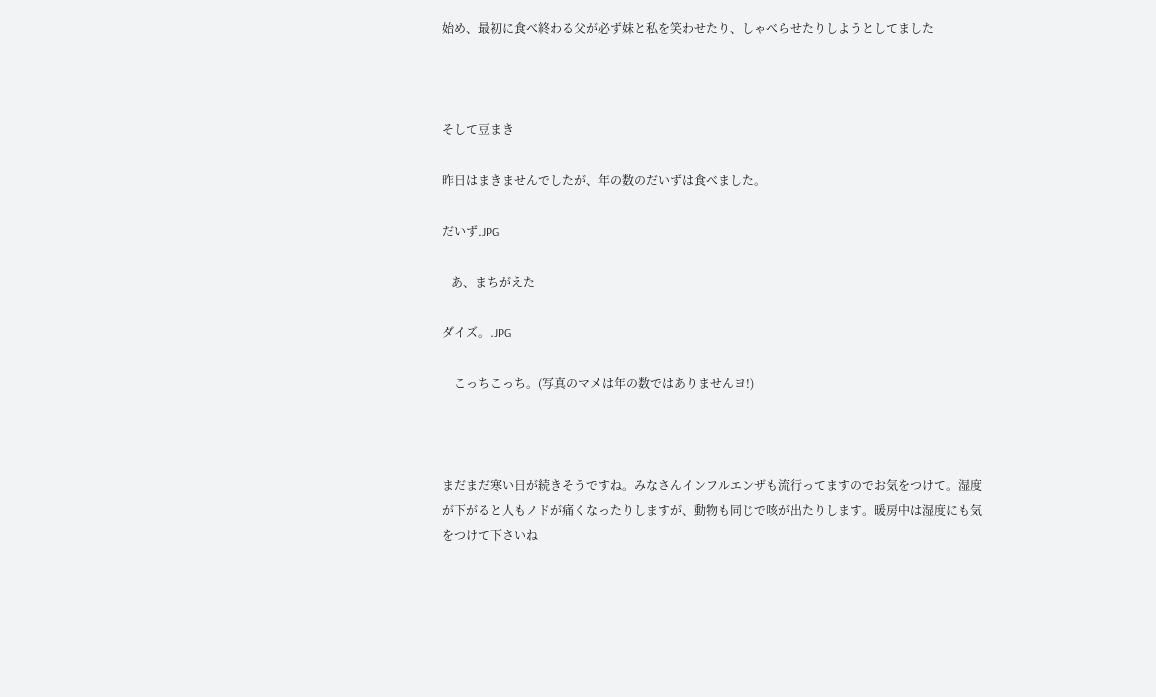始め、最初に食べ終わる父が必ず妹と私を笑わせたり、しゃべらせたりしようとしてました



そして豆まき

昨日はまきませんでしたが、年の数のだいずは食べました。

だいず.JPG

   あ、まちがえた

ダイズ。.JPG

    こっちこっち。(写真のマメは年の数ではありませんヨ!)



まだまだ寒い日が続きそうですね。みなさんインフルエンザも流行ってますのでお気をつけて。湿度が下がると人もノドが痛くなったりしますが、動物も同じで咳が出たりします。暖房中は湿度にも気をつけて下さいね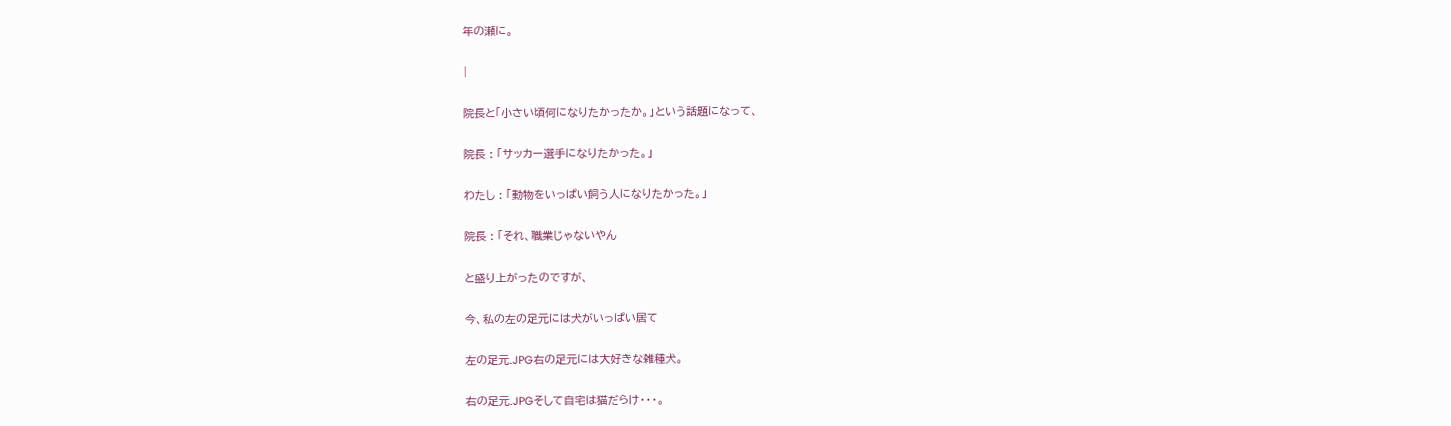年の瀬に。

|

院長と「小さい頃何になりたかったか。」という話題になって、

院長 : 「サッカー選手になりたかった。」

わたし : 「動物をいっぱい飼う人になりたかった。」

院長 : 「それ、職業じゃないやん

と盛り上がったのですが、

今、私の左の足元には犬がいっぱい居て

左の足元.JPG右の足元には大好きな雑種犬。

右の足元.JPGそして自宅は猫だらけ・・・。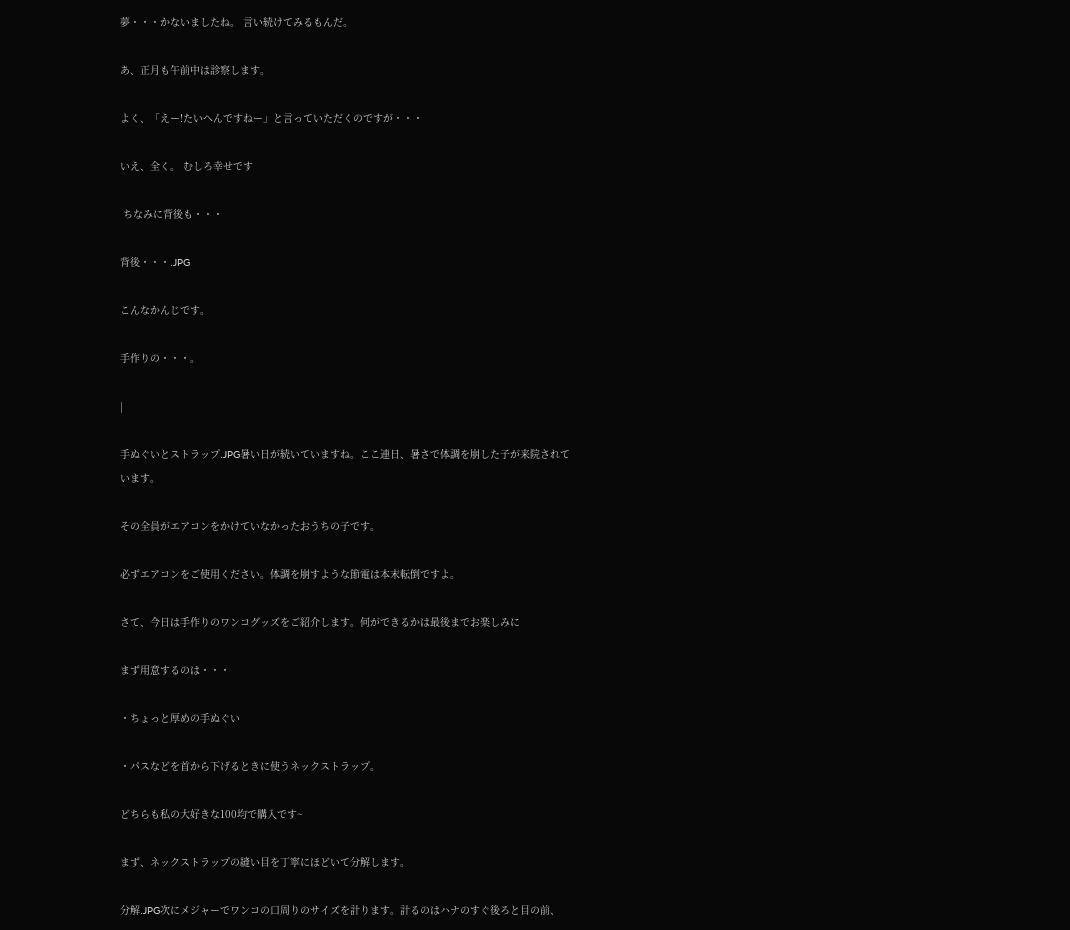夢・・・かないましたね。 言い続けてみるもんだ。

あ、正月も午前中は診察します。

よく、「えー!たいへんですねー」と言っていただくのですが・・・

いえ、全く。 むしろ幸せです

 ちなみに背後も・・・

背後・・・.JPG

こんなかんじです。

手作りの・・・。

|

手ぬぐいとストラップ.JPG暑い日が続いていますね。ここ連日、暑さで体調を崩した子が来院されています。

その全員がエアコンをかけていなかったおうちの子です。

必ずエアコンをご使用ください。体調を崩すような節電は本末転倒ですよ。

さて、今日は手作りのワンコグッズをご紹介します。何ができるかは最後までお楽しみに

まず用意するのは・・・

・ちょっと厚めの手ぬぐい

・パスなどを首から下げるときに使うネックストラップ。

どちらも私の大好きな100均で購入です~

まず、ネックストラップの縫い目を丁寧にほどいて分解します。

分解.JPG次にメジャーでワンコの口周りのサイズを計ります。計るのはハナのすぐ後ろと目の前、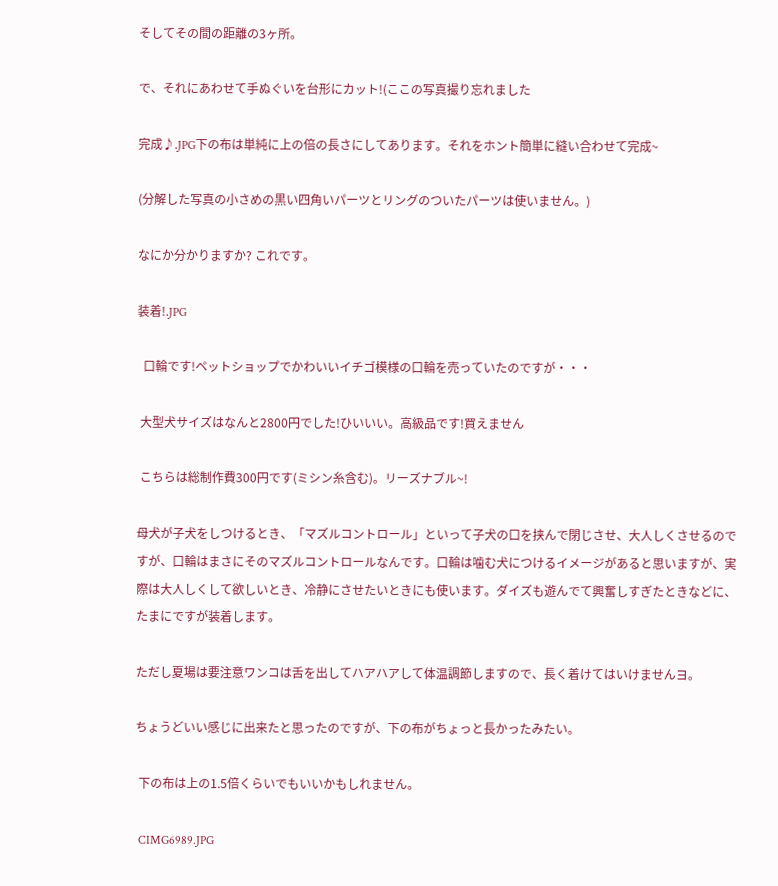そしてその間の距離の3ヶ所。

で、それにあわせて手ぬぐいを台形にカット!(ここの写真撮り忘れました

完成♪.JPG下の布は単純に上の倍の長さにしてあります。それをホント簡単に縫い合わせて完成~

(分解した写真の小さめの黒い四角いパーツとリングのついたパーツは使いません。)

なにか分かりますか? これです。

装着!.JPG

  口輪です!ペットショップでかわいいイチゴ模様の口輪を売っていたのですが・・・

 大型犬サイズはなんと2800円でした!ひいいい。高級品です!買えません

 こちらは総制作費300円です(ミシン糸含む)。リーズナブル~!

母犬が子犬をしつけるとき、「マズルコントロール」といって子犬の口を挟んで閉じさせ、大人しくさせるのですが、口輪はまさにそのマズルコントロールなんです。口輪は噛む犬につけるイメージがあると思いますが、実際は大人しくして欲しいとき、冷静にさせたいときにも使います。ダイズも遊んでて興奮しすぎたときなどに、たまにですが装着します。

ただし夏場は要注意ワンコは舌を出してハアハアして体温調節しますので、長く着けてはいけませんヨ。

ちょうどいい感じに出来たと思ったのですが、下の布がちょっと長かったみたい。

 下の布は上の1.5倍くらいでもいいかもしれません。

 CIMG6989.JPG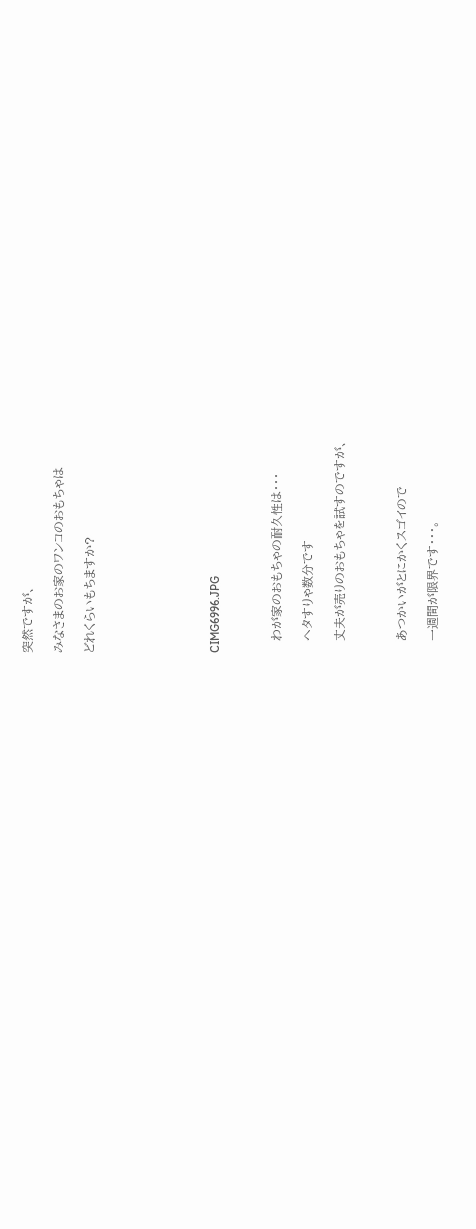突然ですが、

みなさまのお家のワンコのおもちゃは

どれくらいもちますか?







CIMG6996.JPG



   わが家のおもちゃの耐久性は・・・

   ヘタすりゃ数分です

   丈夫が売りのおもちゃを試すのですが、



   あつかいがとにかくスゴイので

   一週間が限界です・・・。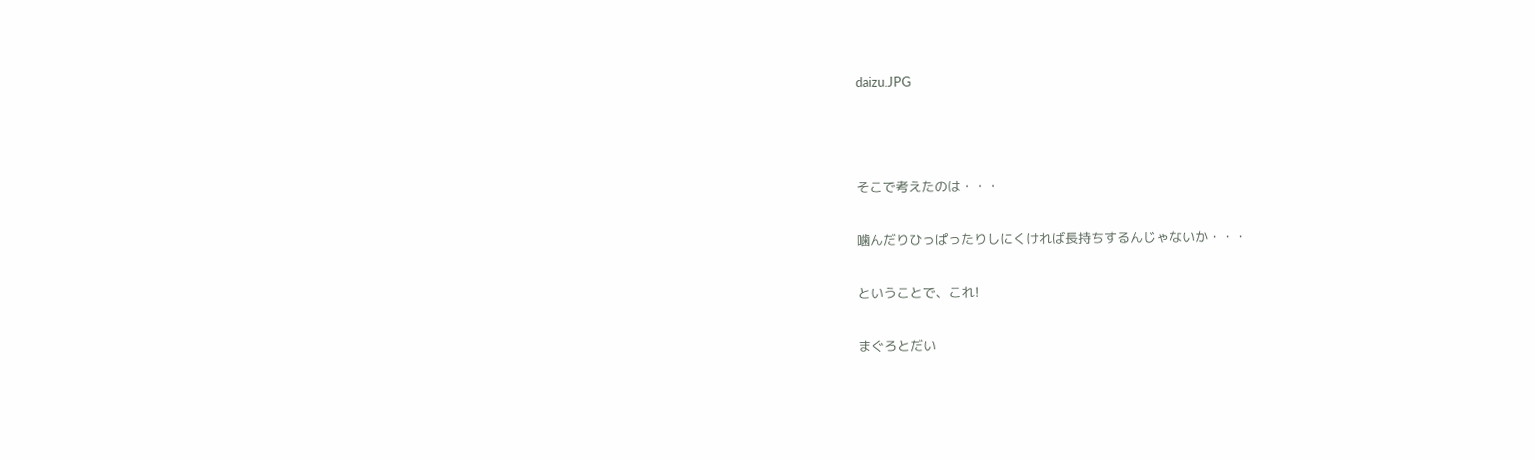daizu.JPG



そこで考えたのは・・・

噛んだりひっぱったりしにくければ長持ちするんじゃないか・・・

ということで、これ!

まぐろとだい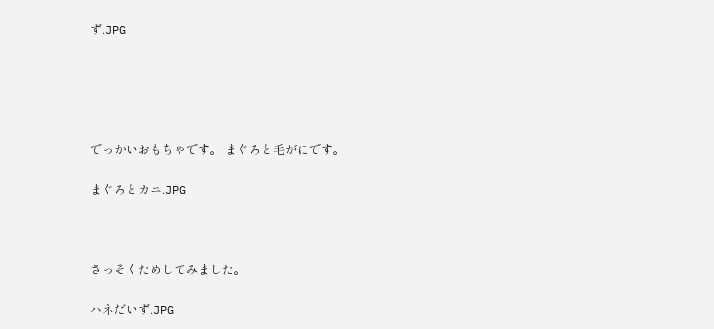ず.JPG





でっかいおもちゃです。 まぐろと毛がにです。

まぐろとカニ.JPG



さっそくためしてみました。

ハネだいず.JPG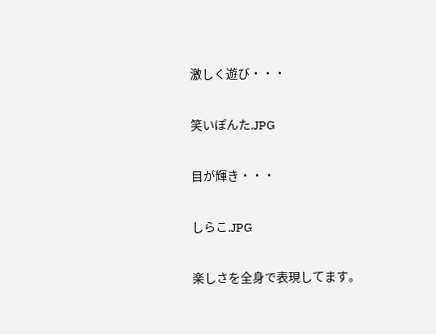激しく遊び・・・

笑いぽんた.JPG

目が輝き・・・

しらこ.JPG

楽しさを全身で表現してます。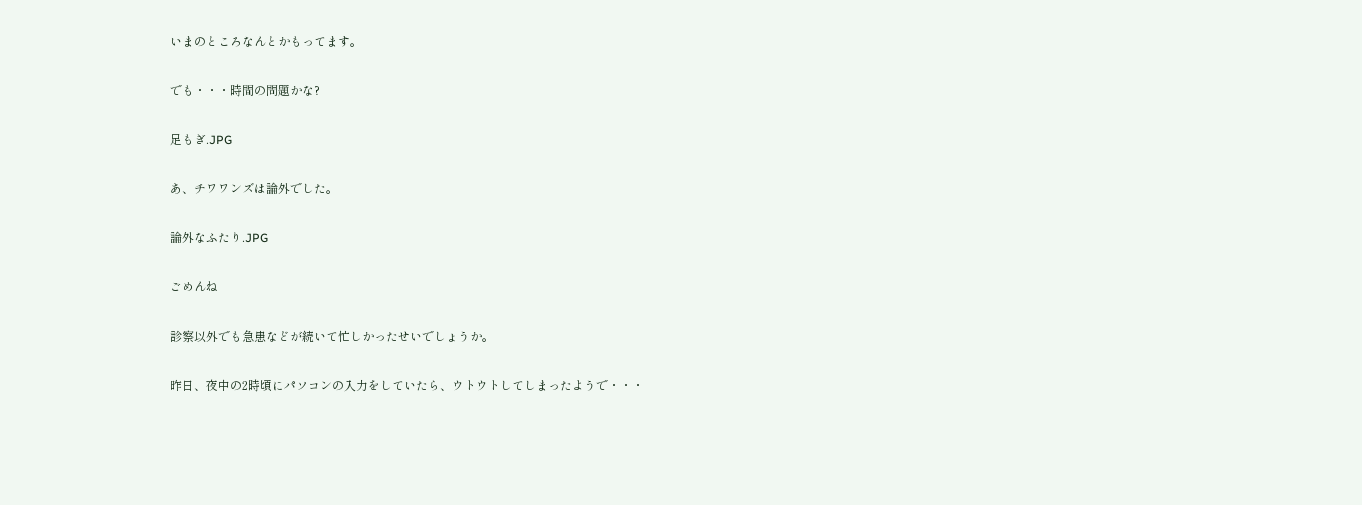いまのところなんとかもってます。

でも・・・時間の問題かな?

足もぎ.JPG

あ、チワワンズは論外でした。

論外なふたり.JPG

ごめんね

診察以外でも急患などが続いて忙しかったせいでしょうか。

昨日、夜中の2時頃にパソコンの入力をしていたら、ウトウトしてしまったようで・・・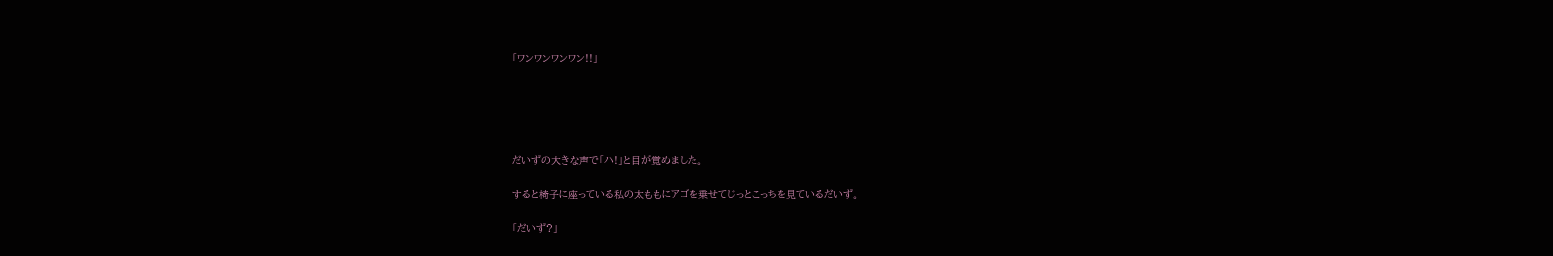「ワンワンワンワン!!」





だいずの大きな声で「ハ!」と目が覚めました。

すると椅子に座っている私の太ももにアゴを乗せてじっとこっちを見ているだいず。

「だいず?」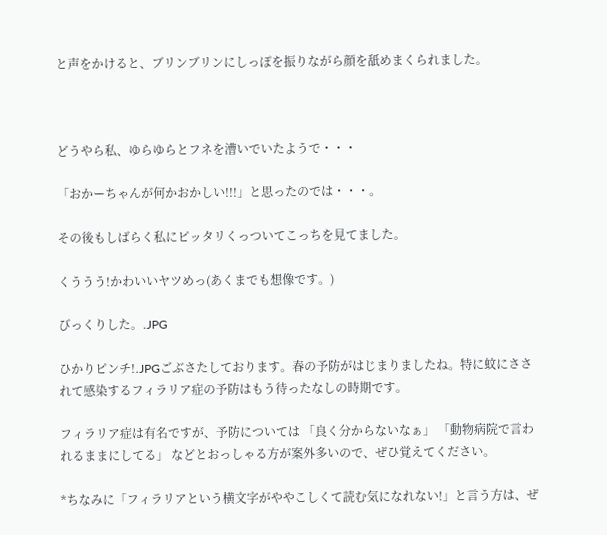と声をかけると、ブリンブリンにしっぽを振りながら顔を舐めまくられました。



どうやら私、ゆらゆらとフネを漕いでいたようで・・・

「おかーちゃんが何かおかしい!!!」と思ったのでは・・・。

その後もしばらく私にピッタリくっついてこっちを見てました。

くううう!かわいいヤツめっ(あくまでも想像です。)

びっくりした。.JPG

ひかりピンチ!.JPGごぶさたしております。春の予防がはじまりましたね。特に蚊にさされて感染するフィラリア症の予防はもう待ったなしの時期です。

フィラリア症は有名ですが、予防については 「良く分からないなぁ」 「動物病院で言われるままにしてる」 などとおっしゃる方が案外多いので、ぜひ覚えてください。

*ちなみに「フィラリアという横文字がややこしくて読む気になれない!」と言う方は、ぜ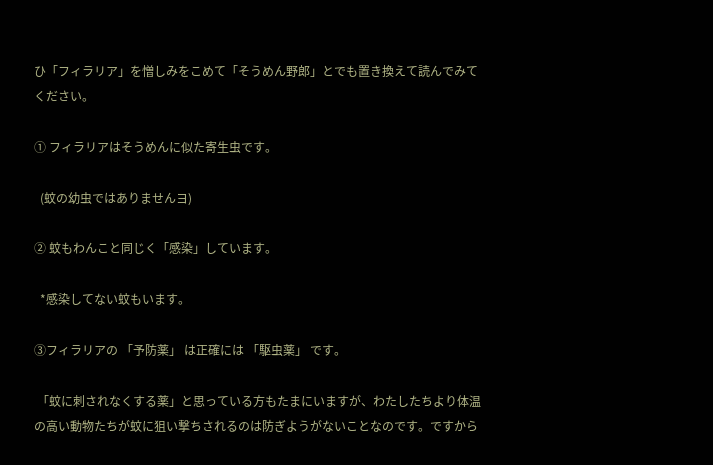ひ「フィラリア」を憎しみをこめて「そうめん野郎」とでも置き換えて読んでみてください。

① フィラリアはそうめんに似た寄生虫です。

  (蚊の幼虫ではありませんヨ)

② 蚊もわんこと同じく「感染」しています。

  *感染してない蚊もいます。

③フィラリアの 「予防薬」 は正確には 「駆虫薬」 です。

 「蚊に刺されなくする薬」と思っている方もたまにいますが、わたしたちより体温の高い動物たちが蚊に狙い撃ちされるのは防ぎようがないことなのです。ですから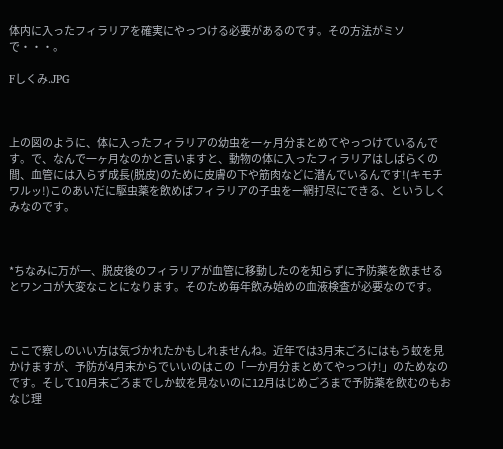体内に入ったフィラリアを確実にやっつける必要があるのです。その方法がミソで・・・。

Fしくみ.JPG



上の図のように、体に入ったフィラリアの幼虫を一ヶ月分まとめてやっつけているんです。で、なんで一ヶ月なのかと言いますと、動物の体に入ったフィラリアはしばらくの間、血管には入らず成長(脱皮)のために皮膚の下や筋肉などに潜んでいるんです!(キモチワルッ!)このあいだに駆虫薬を飲めばフィラリアの子虫を一網打尽にできる、というしくみなのです。



*ちなみに万が一、脱皮後のフィラリアが血管に移動したのを知らずに予防薬を飲ませるとワンコが大変なことになります。そのため毎年飲み始めの血液検査が必要なのです。



ここで察しのいい方は気づかれたかもしれませんね。近年では3月末ごろにはもう蚊を見かけますが、予防が4月末からでいいのはこの「一か月分まとめてやっつけ!」のためなのです。そして10月末ごろまでしか蚊を見ないのに12月はじめごろまで予防薬を飲むのもおなじ理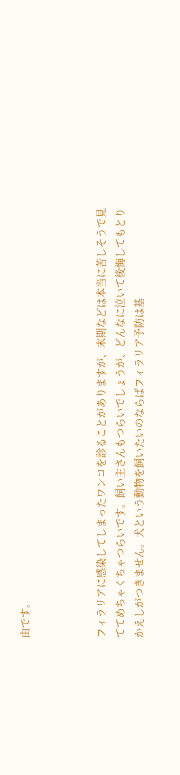由です。



フィラリアに感染してしまったワンコを診ることがありますが、末期などは本当に苦しそうで見ててめちゃくちゃつらいです。飼い主さんもつらいでしょうが、どんなに泣いて後悔してもとりかえしがつきません。犬という動物を飼いたいのならばフィラリア予防は基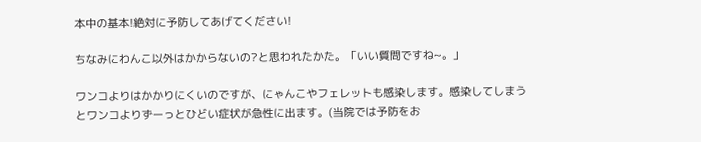本中の基本!絶対に予防してあげてください!

ちなみにわんこ以外はかからないの?と思われたかた。「いい質問ですね~。」

ワンコよりはかかりにくいのですが、にゃんこやフェレットも感染します。感染してしまうとワンコよりずーっとひどい症状が急性に出ます。(当院では予防をお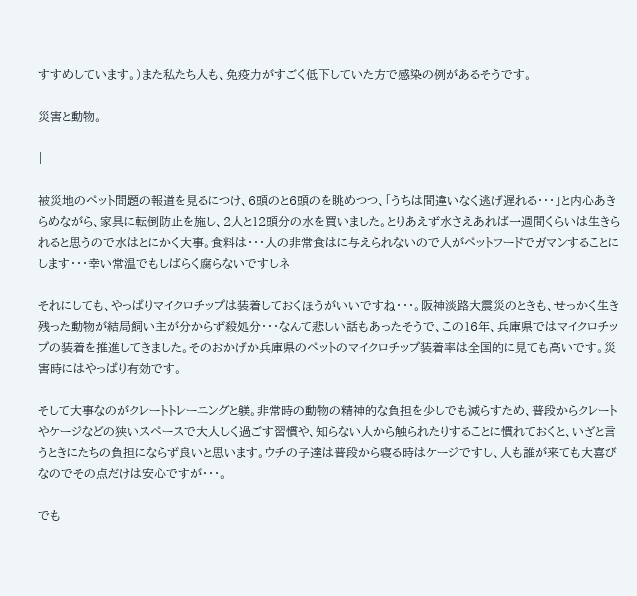すすめしています。)また私たち人も、免疫力がすごく低下していた方で感染の例があるそうです。

災害と動物。

|

被災地のペット問題の報道を見るにつけ、6頭のと6頭のを眺めつつ、「うちは間違いなく逃げ遅れる・・・」と内心あきらめながら、家具に転倒防止を施し、2人と12頭分の水を買いました。とりあえず水さえあれば一週間くらいは生きられると思うので水はとにかく大事。食料は・・・人の非常食はに与えられないので人がペットフードでガマンすることにします・・・幸い常温でもしばらく腐らないですしネ

それにしても、やっぱりマイクロチップは装着しておくほうがいいですね・・・。阪神淡路大震災のときも、せっかく生き残った動物が結局飼い主が分からず殺処分・・・なんて悲しい話もあったそうで、この16年、兵庫県ではマイクロチップの装着を推進してきました。そのおかげか兵庫県のペットのマイクロチップ装着率は全国的に見ても高いです。災害時にはやっぱり有効です。

そして大事なのがクレートトレーニングと躾。非常時の動物の精神的な負担を少しでも減らすため、普段からクレートやケージなどの狭いスペースで大人しく過ごす習慣や、知らない人から触られたりすることに慣れておくと、いざと言うときにたちの負担にならず良いと思います。ウチの子達は普段から寝る時はケージですし、人も誰が来ても大喜びなのでその点だけは安心ですが・・・。

でも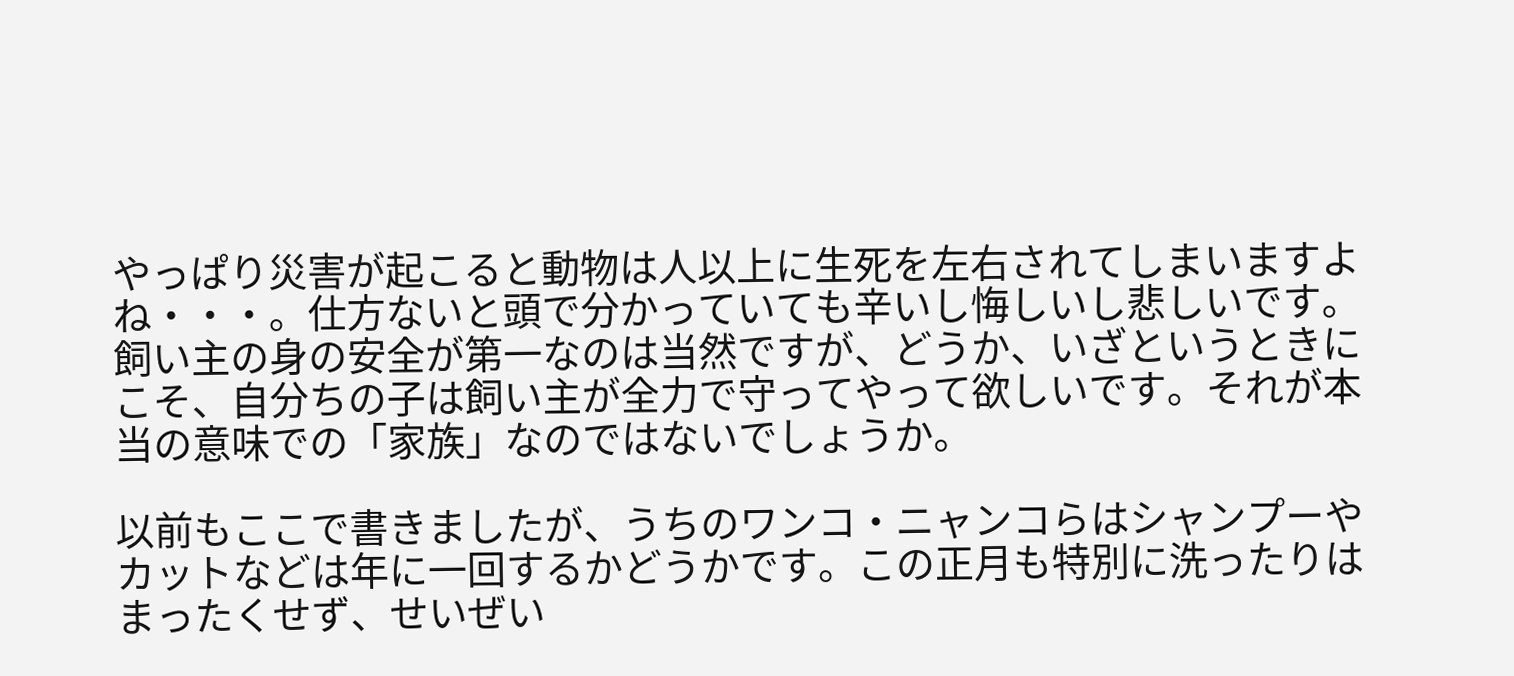やっぱり災害が起こると動物は人以上に生死を左右されてしまいますよね・・・。仕方ないと頭で分かっていても辛いし悔しいし悲しいです。飼い主の身の安全が第一なのは当然ですが、どうか、いざというときにこそ、自分ちの子は飼い主が全力で守ってやって欲しいです。それが本当の意味での「家族」なのではないでしょうか。

以前もここで書きましたが、うちのワンコ・ニャンコらはシャンプーやカットなどは年に一回するかどうかです。この正月も特別に洗ったりはまったくせず、せいぜい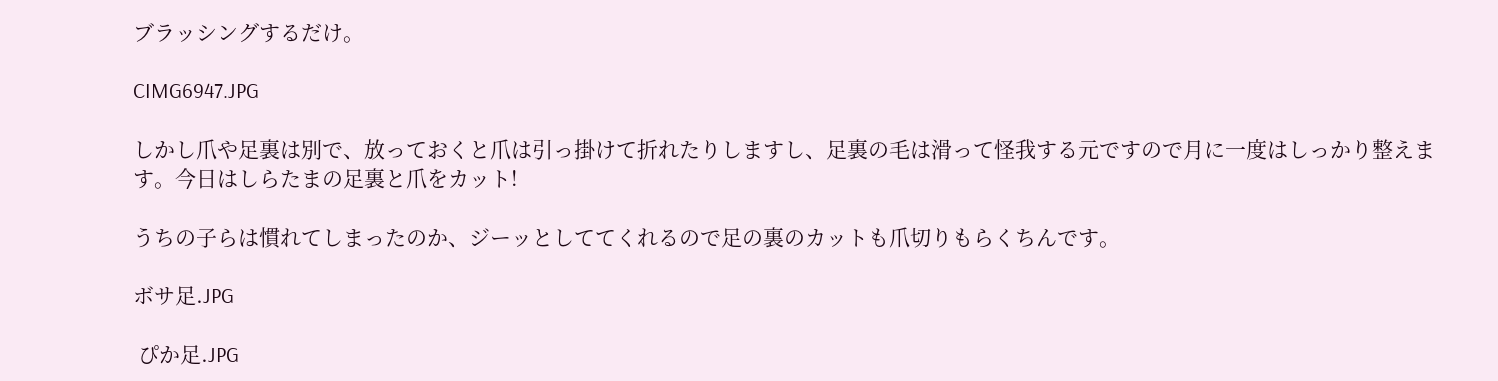ブラッシングするだけ。

CIMG6947.JPG

しかし爪や足裏は別で、放っておくと爪は引っ掛けて折れたりしますし、足裏の毛は滑って怪我する元ですので月に一度はしっかり整えます。今日はしらたまの足裏と爪をカット!

うちの子らは慣れてしまったのか、ジーッとしててくれるので足の裏のカットも爪切りもらくちんです。

ボサ足.JPG

 ぴか足.JPG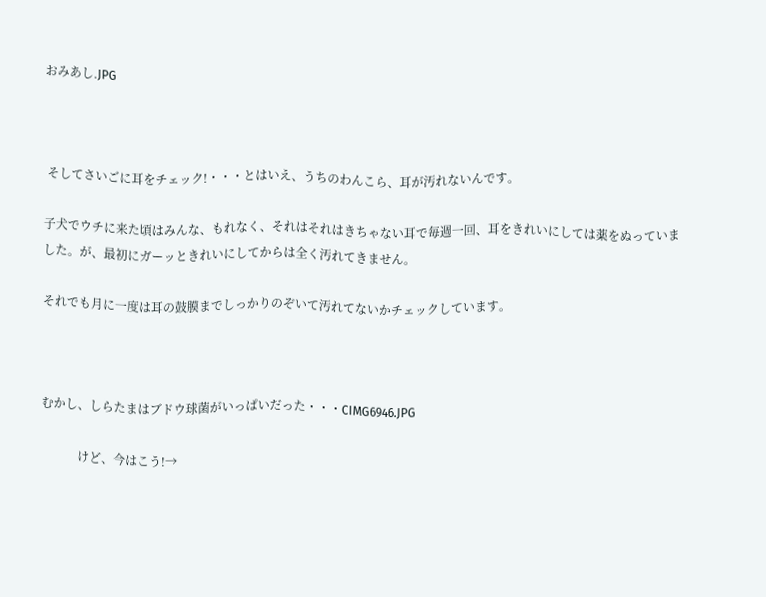おみあし.JPG



 そしてさいごに耳をチェック!・・・とはいえ、うちのわんこら、耳が汚れないんです。

子犬でウチに来た頃はみんな、もれなく、それはそれはきちゃない耳で毎週一回、耳をきれいにしては薬をぬっていました。が、最初にガーッときれいにしてからは全く汚れてきません。

それでも月に一度は耳の鼓膜までしっかりのぞいて汚れてないかチェックしています。



むかし、しらたまはブドウ球菌がいっぱいだった・・・CIMG6946.JPG

            けど、今はこう!→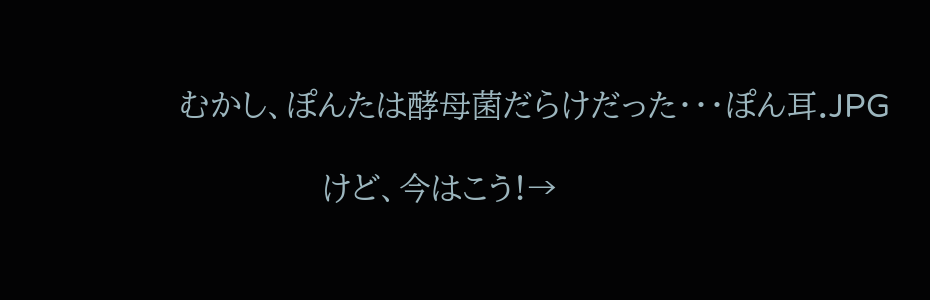むかし、ぽんたは酵母菌だらけだった・・・ぽん耳.JPG

             けど、今はこう!→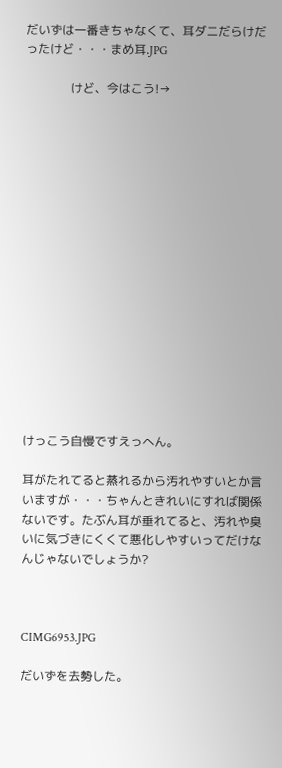だいずは一番きちゃなくて、耳ダニだらけだったけど・・・まめ耳.JPG

               けど、今はこう!→

















けっこう自慢ですえっへん。

耳がたれてると蒸れるから汚れやすいとか言いますが・・・ちゃんときれいにすれば関係ないです。たぶん耳が垂れてると、汚れや臭いに気づきにくくて悪化しやすいってだけなんじゃないでしょうか?



CIMG6953.JPG

だいずを去勢した。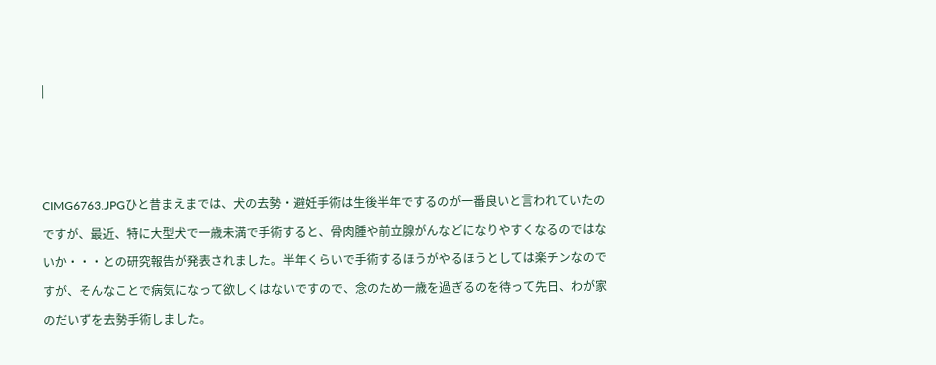|



CIMG6763.JPGひと昔まえまでは、犬の去勢・避妊手術は生後半年でするのが一番良いと言われていたのですが、最近、特に大型犬で一歳未満で手術すると、骨肉腫や前立腺がんなどになりやすくなるのではないか・・・との研究報告が発表されました。半年くらいで手術するほうがやるほうとしては楽チンなのですが、そんなことで病気になって欲しくはないですので、念のため一歳を過ぎるのを待って先日、わが家のだいずを去勢手術しました。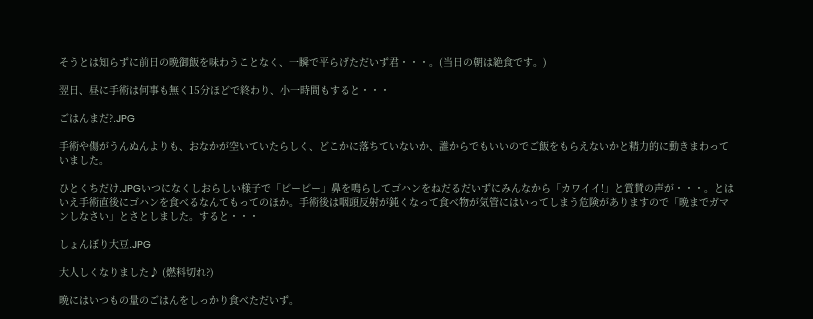そうとは知らずに前日の晩御飯を味わうことなく、一瞬で平らげただいず君・・・。(当日の朝は絶食です。)

翌日、昼に手術は何事も無く15分ほどで終わり、小一時間もすると・・・

ごはんまだ?.JPG

手術や傷がうんぬんよりも、おなかが空いていたらしく、どこかに落ちていないか、誰からでもいいのでご飯をもらえないかと精力的に動きまわっていました。

ひとくちだけ.JPGいつになくしおらしい様子で「ピーピー」鼻を鳴らしてゴハンをねだるだいずにみんなから「カワイイ!」と賞賛の声が・・・。とはいえ手術直後にゴハンを食べるなんてもってのほか。手術後は咽頭反射が鈍くなって食べ物が気管にはいってしまう危険がありますので「晩までガマンしなさい」とさとしました。すると・・・

しょんぼり大豆.JPG

大人しくなりました♪ (燃料切れ?)

晩にはいつもの量のごはんをしっかり食べただいず。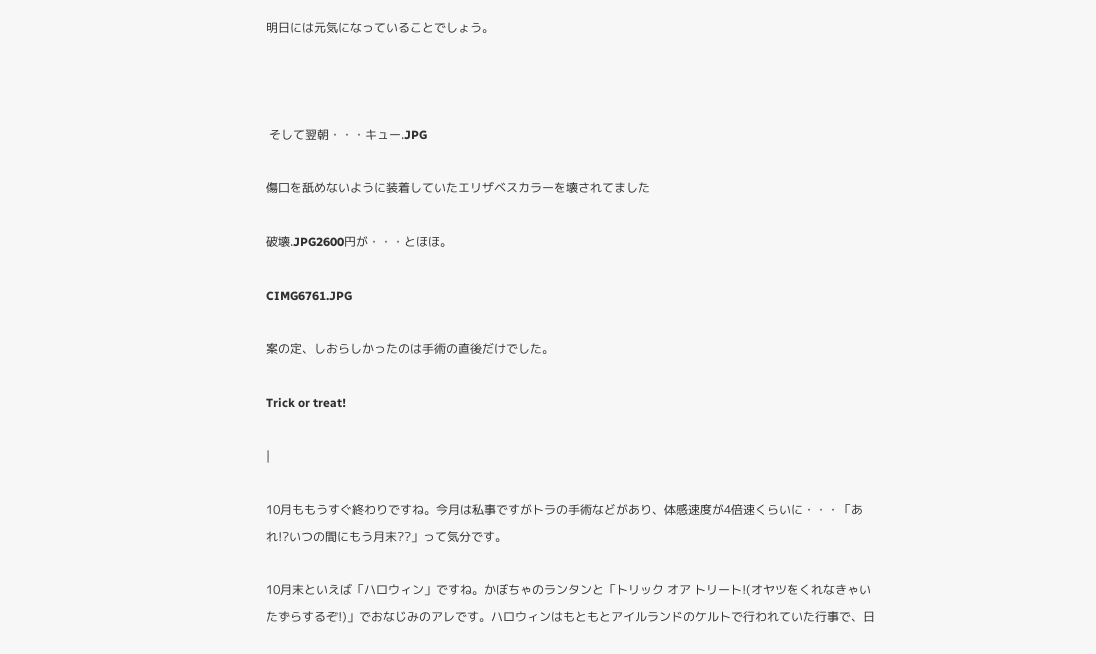明日には元気になっていることでしょう。



 そして翌朝・・・キュー.JPG

傷口を舐めないように装着していたエリザベスカラーを壊されてました

破壊.JPG2600円が・・・とほほ。

CIMG6761.JPG

案の定、しおらしかったのは手術の直後だけでした。

Trick or treat!

|

10月ももうすぐ終わりですね。今月は私事ですがトラの手術などがあり、体感速度が4倍速くらいに・・・「あれ!?いつの間にもう月末??」って気分です。

10月末といえば「ハロウィン」ですね。かぼちゃのランタンと「トリック オア トリート!(オヤツをくれなきゃいたずらするぞ!)」でおなじみのアレです。ハロウィンはもともとアイルランドのケルトで行われていた行事で、日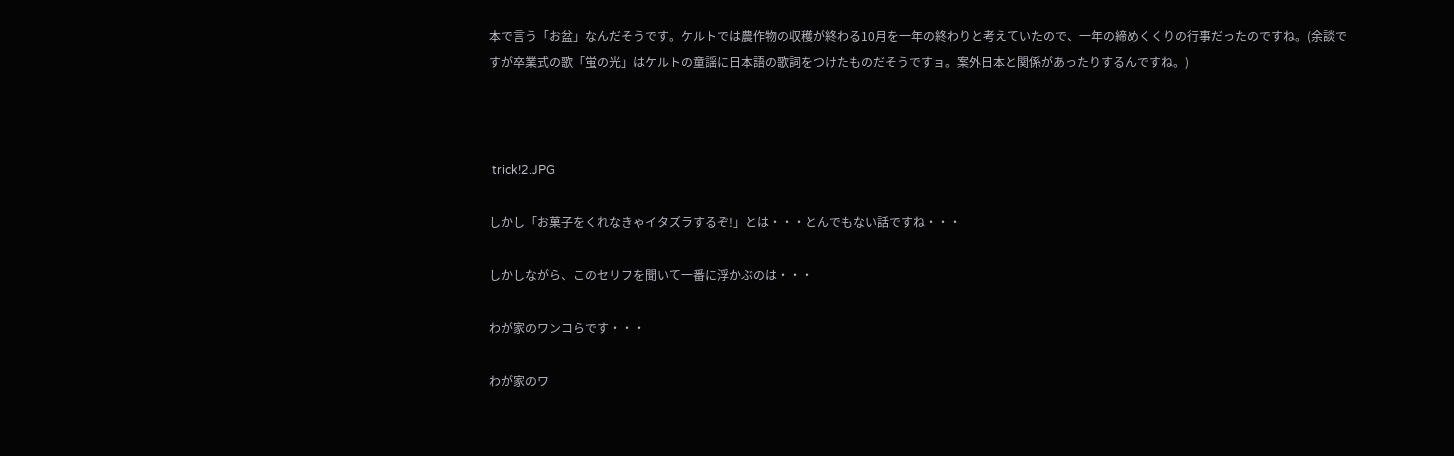本で言う「お盆」なんだそうです。ケルトでは農作物の収穫が終わる10月を一年の終わりと考えていたので、一年の締めくくりの行事だったのですね。(余談ですが卒業式の歌「蛍の光」はケルトの童謡に日本語の歌詞をつけたものだそうですョ。案外日本と関係があったりするんですね。)



 trick!2.JPG

しかし「お菓子をくれなきゃイタズラするぞ!」とは・・・とんでもない話ですね・・・

しかしながら、このセリフを聞いて一番に浮かぶのは・・・

わが家のワンコらです・・・

わが家のワ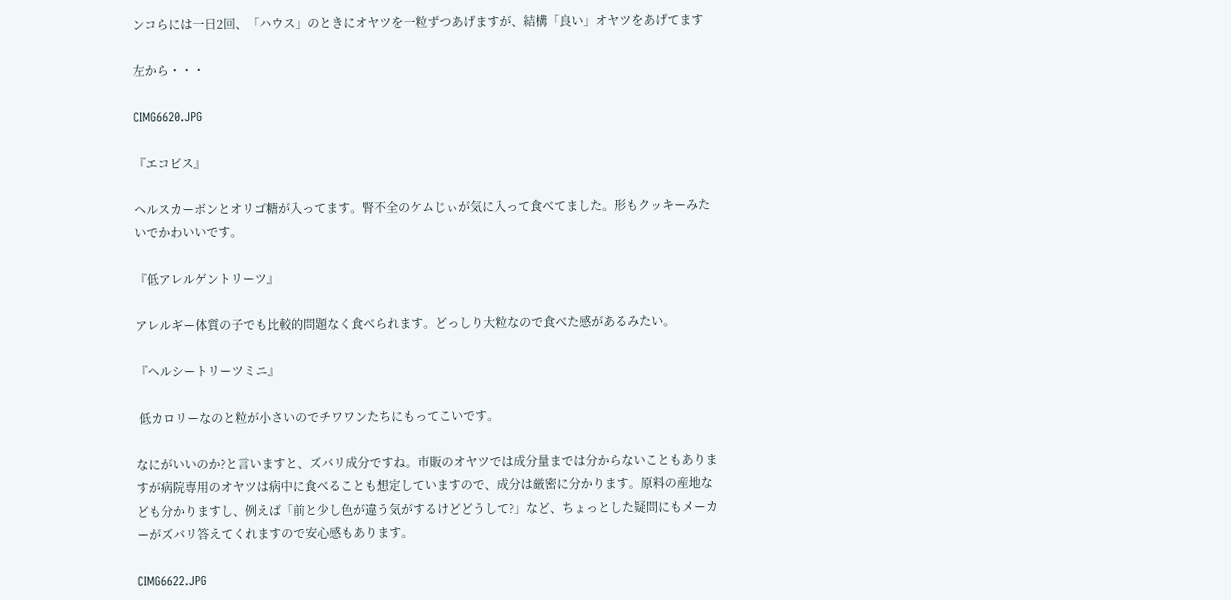ンコらには一日2回、「ハウス」のときにオヤツを一粒ずつあげますが、結構「良い」オヤツをあげてます

左から・・・

CIMG6620.JPG

『エコビス』

ヘルスカーボンとオリゴ糖が入ってます。腎不全のケムじぃが気に入って食べてました。形もクッキーみたいでかわいいです。

『低アレルゲントリーツ』

アレルギー体質の子でも比較的問題なく食べられます。どっしり大粒なので食べた感があるみたい。

『ヘルシートリーツミニ』

 低カロリーなのと粒が小さいのでチワワンたちにもってこいです。

なにがいいのか?と言いますと、ズバリ成分ですね。市販のオヤツでは成分量までは分からないこともありますが病院専用のオヤツは病中に食べることも想定していますので、成分は厳密に分かります。原料の産地なども分かりますし、例えば「前と少し色が違う気がするけどどうして?」など、ちょっとした疑問にもメーカーがズバリ答えてくれますので安心感もあります。

CIMG6622.JPG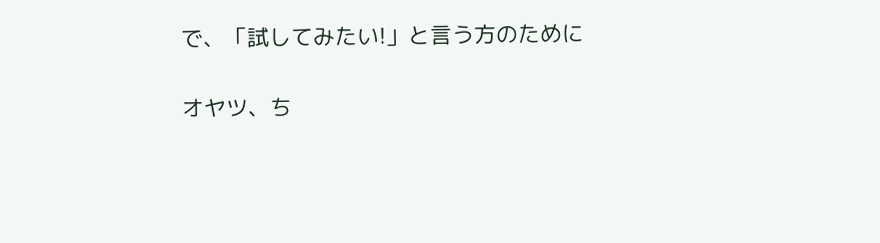で、「試してみたい!」と言う方のために

オヤツ、ち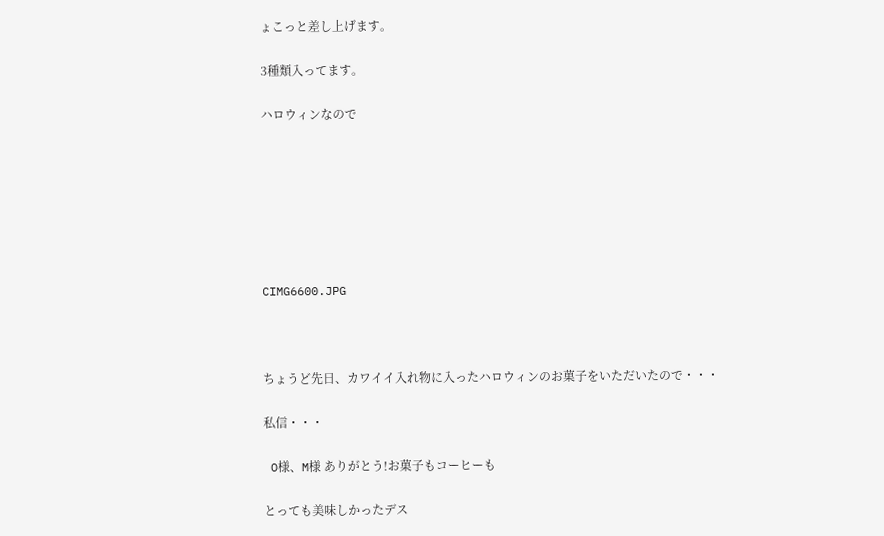ょこっと差し上げます。

3種類入ってます。

ハロウィンなので







CIMG6600.JPG



ちょうど先日、カワイイ入れ物に入ったハロウィンのお菓子をいただいたので・・・

私信・・・

 O様、M様 ありがとう!お菓子もコーヒーも

とっても美味しかったデス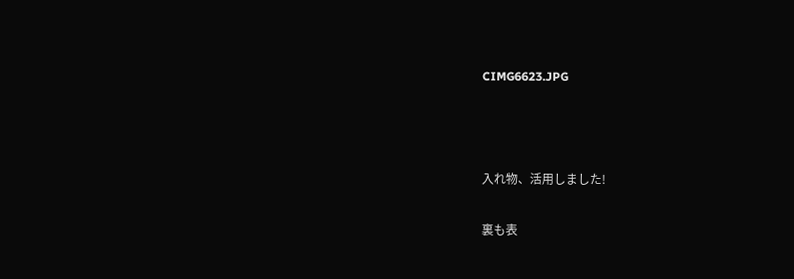CIMG6623.JPG



入れ物、活用しました!

裏も表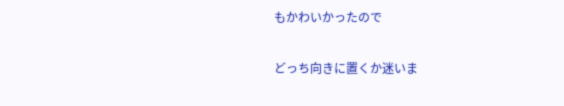もかわいかったので

どっち向きに置くか迷いま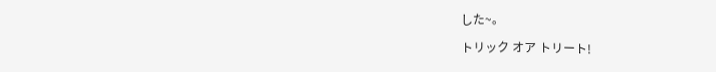した~。

トリック オア トリート!